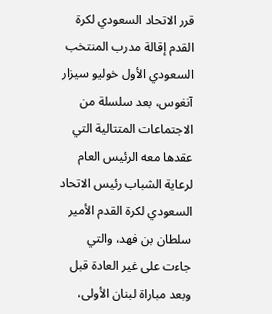قرر الاتحاد السعودي لكرة القدم إقالة مدرب المنتخب السعودي الأول خوليو سيزار آنغوس، بعد سلسلة من الاجتماعات المتتالية التي عقدها معه الرئيس العام لرعاية الشباب رئيس الاتحاد السعودي لكرة القدم الأمير سلطان بن فهد، والتي جاءت على غير العادة قبل وبعد مباراة لبنان الأولى،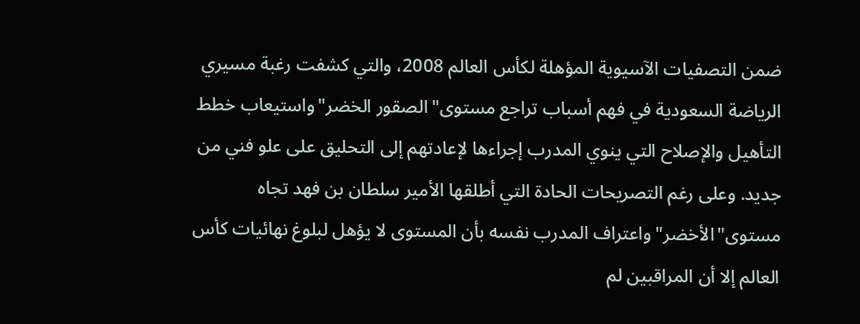ضمن التصفيات الآسيوية المؤهلة لكأس العالم 2008، والتي كشفت رغبة مسيري الرياضة السعودية في فهم أسباب تراجع مستوى"الصقور الخضر"واستيعاب خطط التأهيل والإصلاح التي ينوي المدرب إجراءها لإعادتهم إلى التحليق على علو فني من جديد. وعلى رغم التصريحات الحادة التي أطلقها الأمير سلطان بن فهد تجاه مستوى"الأخضر"واعتراف المدرب نفسه بأن المستوى لا يؤهل لبلوغ نهائيات كأس العالم إلا أن المراقبين لم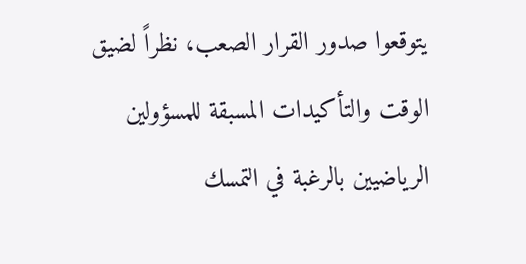يتوقعوا صدور القرار الصعب، نظراً لضيق الوقت والتأكيدات المسبقة للمسؤولين الرياضيين بالرغبة في التمسك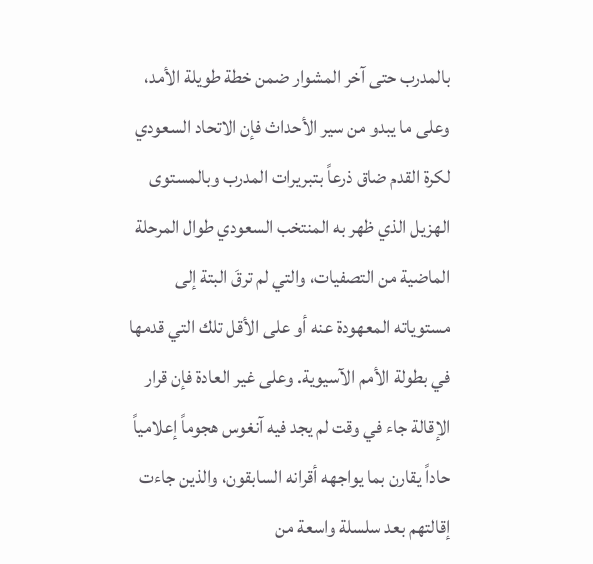بالمدرب حتى آخر المشوار ضمن خطة طويلة الأمد، وعلى ما يبدو من سير الأحداث فإن الاتحاد السعودي لكرة القدم ضاق ذرعاً بتبريرات المدرب وبالمستوى الهزيل الذي ظهر به المنتخب السعودي طوال المرحلة الماضية من التصفيات، والتي لم ترقَ البتة إلى مستوياته المعهودة عنه أو على الأقل تلك التي قدمها في بطولة الأمم الآسيوية. وعلى غير العادة فإن قرار الإقالة جاء في وقت لم يجد فيه آنغوس هجوماً إعلامياً حاداً يقارن بما يواجهه أقرانه السابقون، والذين جاءت إقالتهم بعد سلسلة واسعة من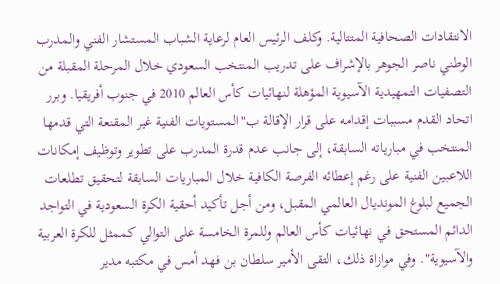الانتقادات الصحافية المتتالية. وكلف الرئيس العام لرعاية الشباب المستشار الفني والمدرب الوطني ناصر الجوهر بالإشراف على تدريب المنتخب السعودي خلال المرحلة المقبلة من التصفيات التمهيدية الآسيوية المؤهلة لنهائيات كأس العالم 2010 في جنوب أفريقيا. وبرر اتحاد القدم مسببات إقدامه على قرار الإقالة ب"المستويات الفنية غير المقنعة التي قدمها المنتخب في مبارياته السابقة، إلى جانب عدم قدرة المدرب على تطوير وتوظيف إمكانات اللاعبين الفنية على رغم إعطائه الفرصة الكافية خلال المباريات السابقة لتحقيق تطلعات الجميع لبلوغ المونديال العالمي المقبل، ومن أجل تأكيد أحقية الكرة السعودية في التواجد الدائم المستحق في نهائيات كأس العالم وللمرة الخامسة على التوالي كممثل للكرة العربية والآسيوية". وفي موازاة ذلك، التقى الأمير سلطان بن فهد أمس في مكتبه مدير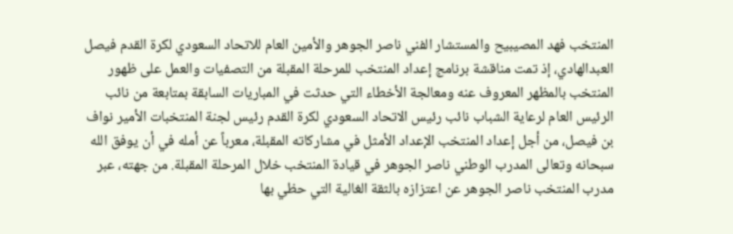المنتخب فهد المصيبيح والمستشار الفني ناصر الجوهر والأمين العام للاتحاد السعودي لكرة القدم فيصل العبدالهادي، إذ تمت مناقشة برنامج إعداد المنتخب للمرحلة المقبلة من التصفيات والعمل على ظهور المنتخب بالمظهر المعروف عنه ومعالجة الأخطاء التي حدثت في المباريات السابقة بمتابعة من نائب الرئيس العام لرعاية الشباب نائب رئيس الاتحاد السعودي لكرة القدم رئيس لجنة المنتخبات الأمير نواف بن فيصل، من أجل إعداد المنتخب الإعداد الأمثل في مشاركاته المقبلة، معرباً عن أمله في أن يوفق الله سبحانه وتعالى المدرب الوطني ناصر الجوهر في قيادة المنتخب خلال المرحلة المقبلة. من جهته، عبر مدرب المنتخب ناصر الجوهر عن اعتزازه بالثقة الغالية التي حظي بها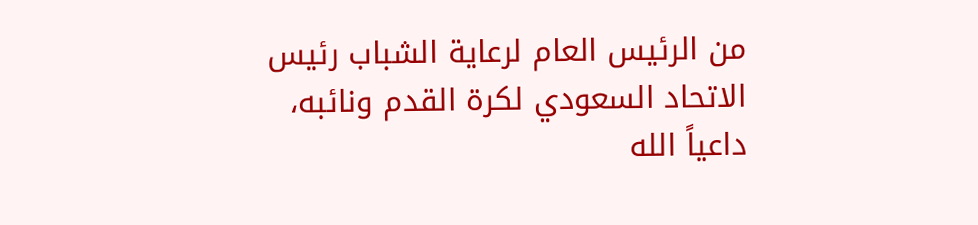من الرئيس العام لرعاية الشباب رئيس الاتحاد السعودي لكرة القدم ونائبه، داعياً الله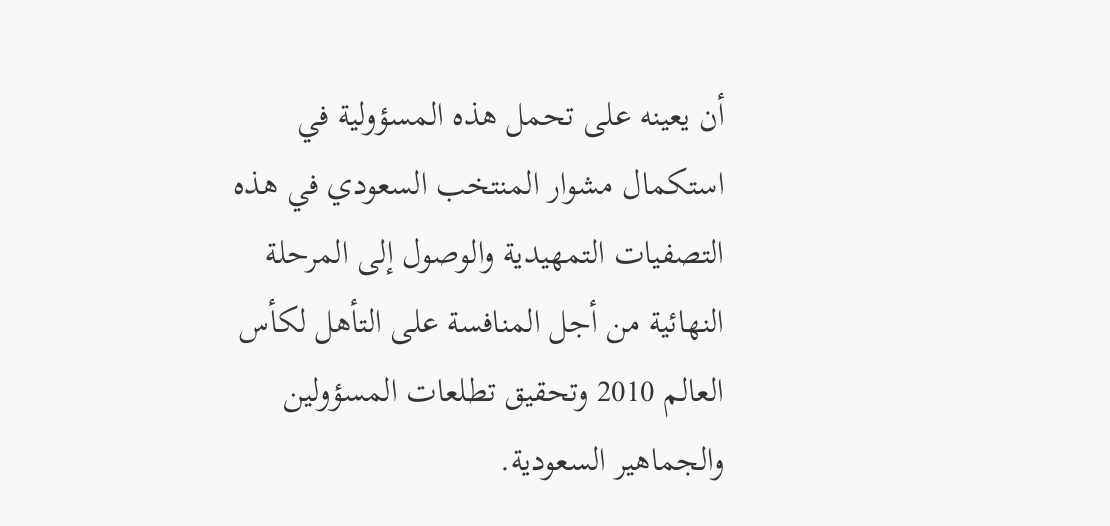أن يعينه على تحمل هذه المسؤولية في استكمال مشوار المنتخب السعودي في هذه التصفيات التمهيدية والوصول إلى المرحلة النهائية من أجل المنافسة على التأهل لكأس العالم 2010 وتحقيق تطلعات المسؤولين والجماهير السعودية.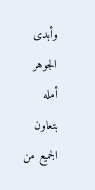وأبدى الجوهر أمله بتعاون الجميع من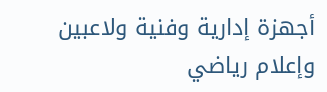أجهزة إدارية وفنية ولاعبين وإعلام رياضي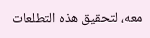معه، لتحقيق هذه التطلعات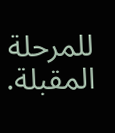للمرحلة المقبلة.